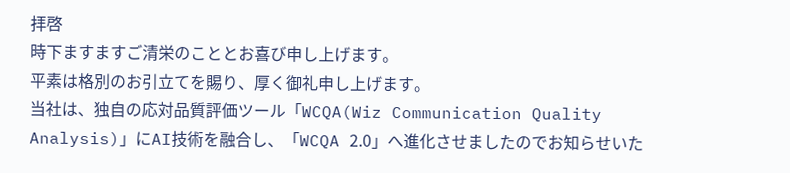拝啓
時下ますますご清栄のこととお喜び申し上げます。
平素は格別のお引立てを賜り、厚く御礼申し上げます。
当社は、独自の応対品質評価ツール「WCQA(Wiz Communication Quality Analysis)」にAI技術を融合し、「WCQA 2.0」へ進化させましたのでお知らせいた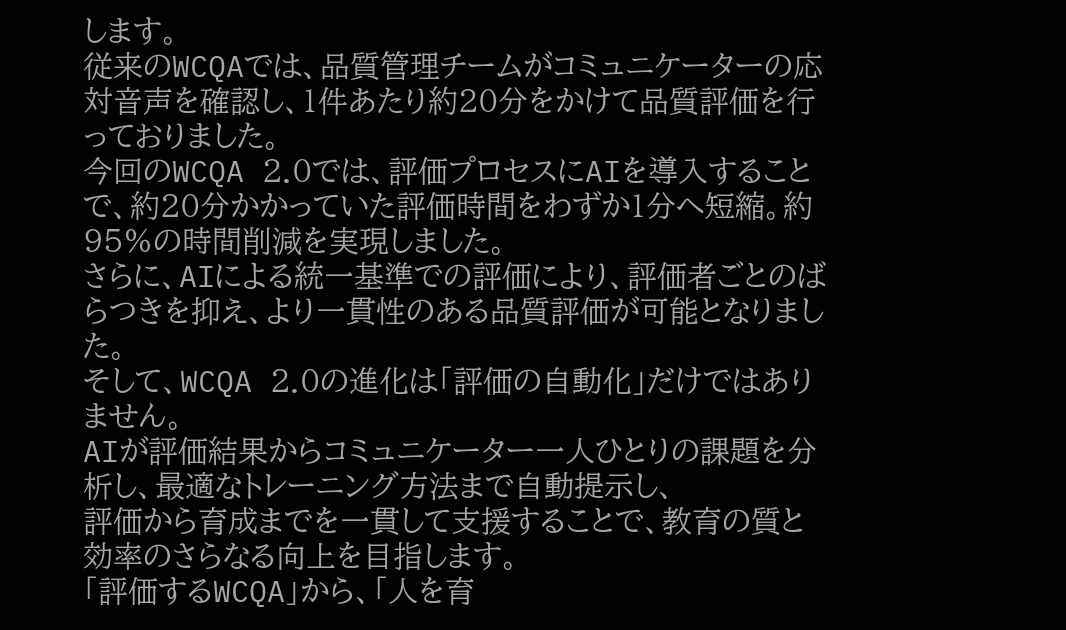します。
従来のWCQAでは、品質管理チームがコミュニケーターの応対音声を確認し、1件あたり約20分をかけて品質評価を行っておりました。
今回のWCQA 2.0では、評価プロセスにAIを導入することで、約20分かかっていた評価時間をわずか1分へ短縮。約95%の時間削減を実現しました。
さらに、AIによる統一基準での評価により、評価者ごとのばらつきを抑え、より一貫性のある品質評価が可能となりました。
そして、WCQA 2.0の進化は「評価の自動化」だけではありません。
AIが評価結果からコミュニケーター一人ひとりの課題を分析し、最適なトレーニング方法まで自動提示し、
評価から育成までを一貫して支援することで、教育の質と効率のさらなる向上を目指します。
「評価するWCQA」から、「人を育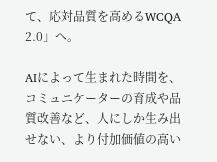て、応対品質を高めるWCQA 2.0」へ。

AIによって生まれた時間を、コミュニケーターの育成や品質改善など、人にしか生み出せない、より付加価値の高い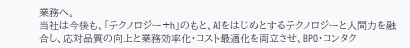業務へ。
当社は今後も、「テクノロジー+h」のもと、AIをはじめとするテクノロジーと人間力を融合し、応対品質の向上と業務効率化・コスト最適化を両立させ、BPO・コンタク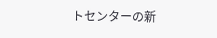トセンターの新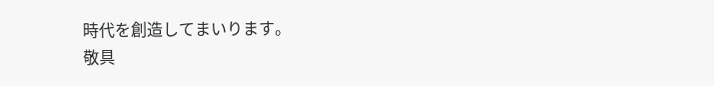時代を創造してまいります。
敬具